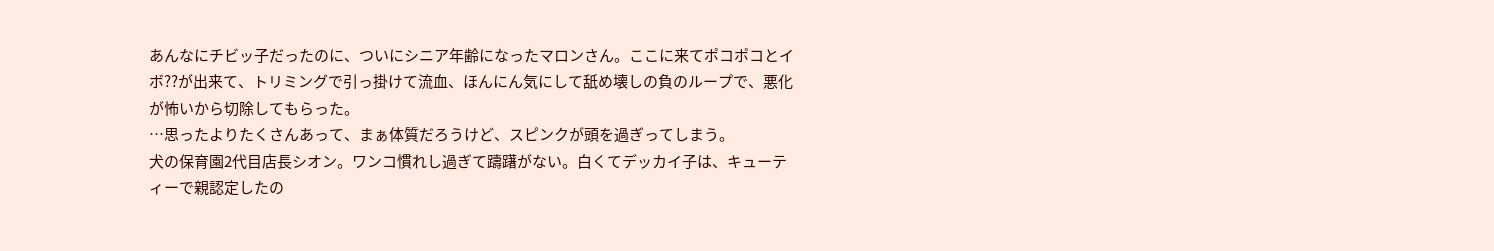あんなにチビッ子だったのに、ついにシニア年齢になったマロンさん。ここに来てポコポコとイボ??が出来て、トリミングで引っ掛けて流血、ほんにん気にして舐め壊しの負のループで、悪化が怖いから切除してもらった。
…思ったよりたくさんあって、まぁ体質だろうけど、スピンクが頭を過ぎってしまう。
犬の保育園2代目店長シオン。ワンコ慣れし過ぎて躊躇がない。白くてデッカイ子は、キューティーで親認定したの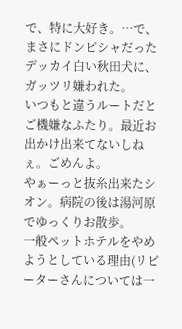で、特に大好き。…で、まさにドンピシャだったデッカイ白い秋田犬に、ガッツリ嫌われた。
いつもと違うルートだとご機嫌なふたり。最近お出かけ出来てないしねぇ。ごめんよ。
やぁーっと抜糸出来たシオン。病院の後は湯河原でゆっくりお散歩。
一般ペットホテルをやめようとしている理由(リピーターさんについては一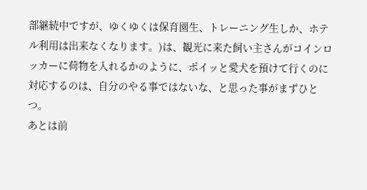部継続中ですが、ゆくゆくは保育園生、トレーニング生しか、ホテル利用は出来なくなります。)は、観光に来た飼い主さんがコインロッカーに荷物を入れるかのように、ポイッと愛犬を預けて行くのに対応するのは、自分のやる事ではないな、と思った事がまずひとつ。
あとは前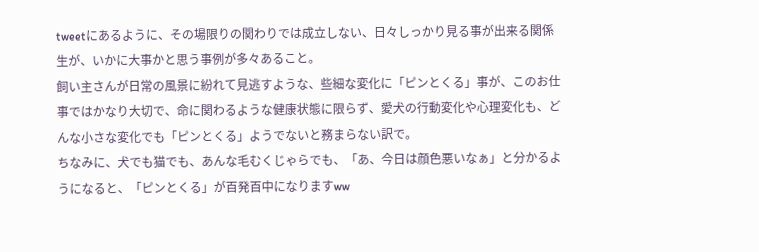tweetにあるように、その場限りの関わりでは成立しない、日々しっかり見る事が出来る関係生が、いかに大事かと思う事例が多々あること。
飼い主さんが日常の風景に紛れて見逃すような、些細な変化に「ピンとくる」事が、このお仕事ではかなり大切で、命に関わるような健康状態に限らず、愛犬の行動変化や心理変化も、どんな小さな変化でも「ピンとくる」ようでないと務まらない訳で。
ちなみに、犬でも猫でも、あんな毛むくじゃらでも、「あ、今日は顔色悪いなぁ」と分かるようになると、「ピンとくる」が百発百中になりますww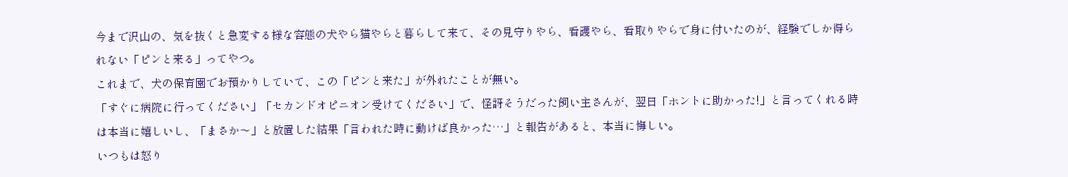今まで沢山の、気を抜くと急変する様な容態の犬やら猫やらと暮らして来て、その見守りやら、看護やら、看取りやらで身に付いたのが、経験でしか得られない「ピンと来る」ってやつ。
これまで、犬の保育園でお預かりしていて、この「ピンと来た」が外れたことが無い。
「すぐに病院に行ってください」「セカンドオピニオン受けてください」で、怪訝そうだった飼い主さんが、翌日「ホントに助かった!」と言ってくれる時は本当に嬉しいし、「まさか〜」と放置した結果「言われた時に動けば良かった…」と報告があると、本当に悔しい。
いつもは怒り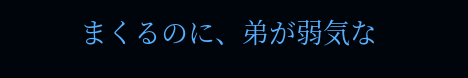まくるのに、弟が弱気な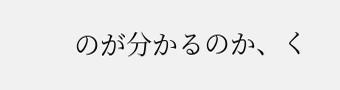のが分かるのか、く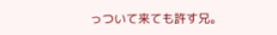っついて来ても許す兄。